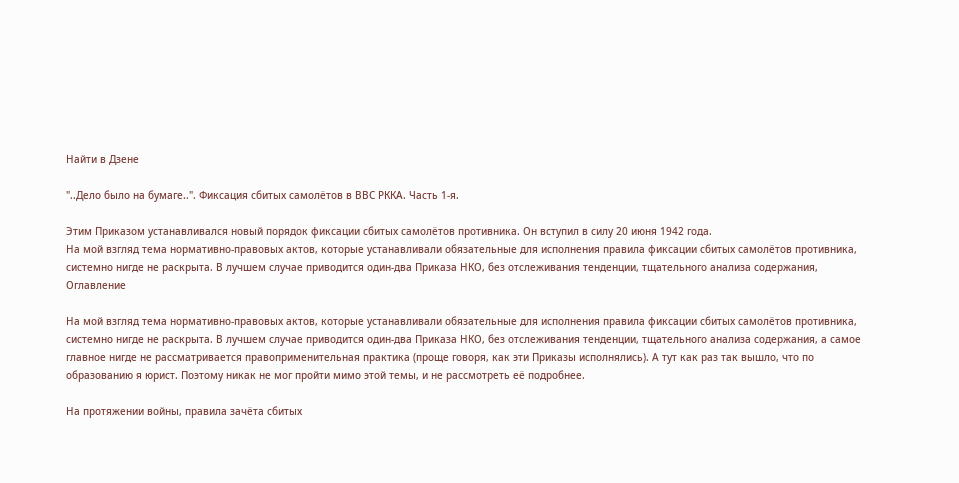Найти в Дзене

"..Дело было на бумаге..". Фиксация сбитых самолётов в ВВС РККА. Часть 1-я.

Этим Приказом устанавливался новый порядок фиксации сбитых самолётов противника. Он вступил в силу 20 июня 1942 года.
На мой взгляд тема нормативно-правовых актов, которые устанавливали обязательные для исполнения правила фиксации сбитых самолётов противника, системно нигде не раскрыта. В лучшем случае приводится один-два Приказа НКО, без отслеживания тенденции, тщательного анализа содержания,
Оглавление

На мой взгляд тема нормативно-правовых актов, которые устанавливали обязательные для исполнения правила фиксации сбитых самолётов противника, системно нигде не раскрыта. В лучшем случае приводится один-два Приказа НКО, без отслеживания тенденции, тщательного анализа содержания, а самое главное нигде не рассматривается правоприменительная практика (проще говоря, как эти Приказы исполнялись). А тут как раз так вышло, что по образованию я юрист. Поэтому никак не мог пройти мимо этой темы, и не рассмотреть её подробнее.

На протяжении войны, правила зачёта сбитых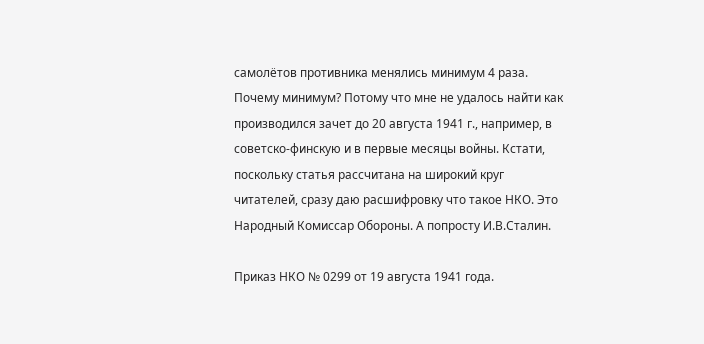самолётов противника менялись минимум 4 раза. Почему минимум? Потому что мне не удалось найти как производился зачет до 20 августа 1941 г., например, в советско-финскую и в первые месяцы войны. Кстати, поскольку статья рассчитана на широкий круг читателей, сразу даю расшифровку что такое НКО. Это Народный Комиссар Обороны. А попросту И.В.Сталин.

Приказ НКО № 0299 от 19 августа 1941 года.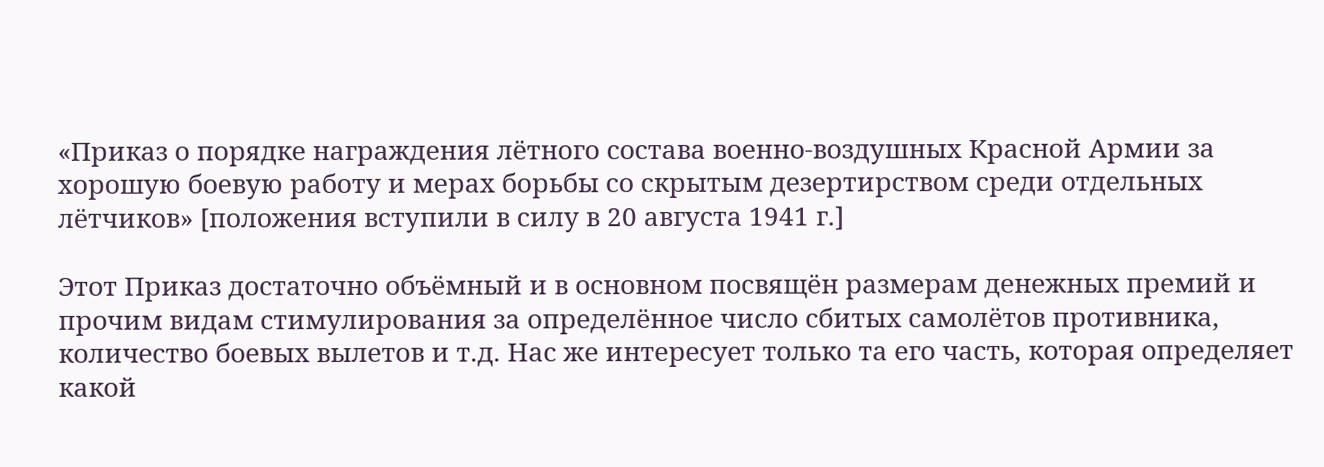«Приказ о порядке награждения лётного состава военно-воздушных Красной Армии за хорошую боевую работу и мерах борьбы со скрытым дезертирством среди отдельных лётчиков» [положения вступили в силу в 20 августа 1941 г.]

Этот Приказ достаточно объёмный и в основном посвящён размерам денежных премий и прочим видам стимулирования за определённое число сбитых самолётов противника, количество боевых вылетов и т.д. Нас же интересует только та его часть, которая определяет какой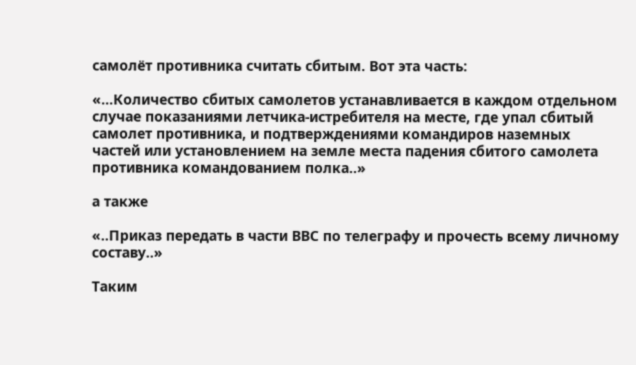самолёт противника считать сбитым. Вот эта часть:

«…Количество сбитых самолетов устанавливается в каждом отдельном случае показаниями летчика-истребителя на месте, где упал сбитый самолет противника, и подтверждениями командиров наземных частей или установлением на земле места падения сбитого самолета противника командованием полка..»

а также

«..Приказ передать в части ВВС по телеграфу и прочесть всему личному составу..»

Таким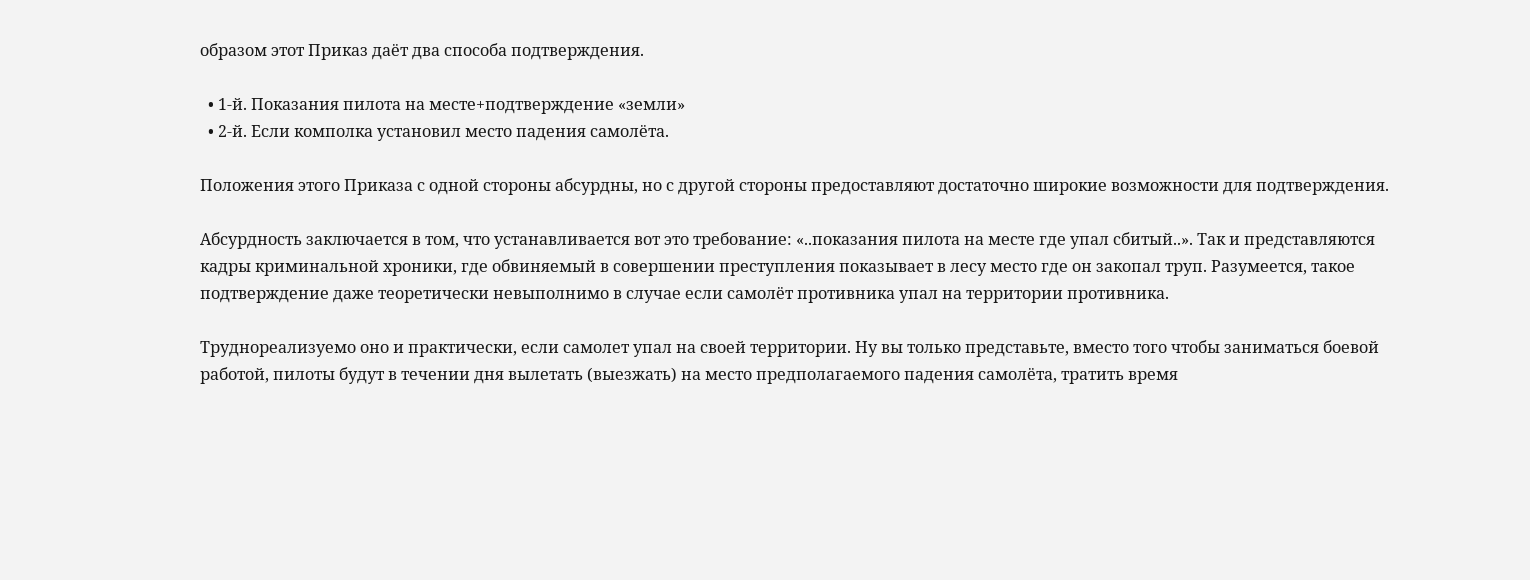образом этот Приказ даёт два способа подтверждения.

  • 1-й. Показания пилота на месте+подтверждение «земли»
  • 2-й. Если комполка установил место падения самолёта.

Положения этого Приказа с одной стороны абсурдны, но с другой стороны предоставляют достаточно широкие возможности для подтверждения.

Абсурдность заключается в том, что устанавливается вот это требование: «..показания пилота на месте где упал сбитый..». Так и представляются кадры криминальной хроники, где обвиняемый в совершении преступления показывает в лесу место где он закопал труп. Разумеется, такое подтверждение даже теоретически невыполнимо в случае если самолёт противника упал на территории противника.

Труднореализуемо оно и практически, если самолет упал на своей территории. Ну вы только представьте, вместо того чтобы заниматься боевой работой, пилоты будут в течении дня вылетать (выезжать) на место предполагаемого падения самолёта, тратить время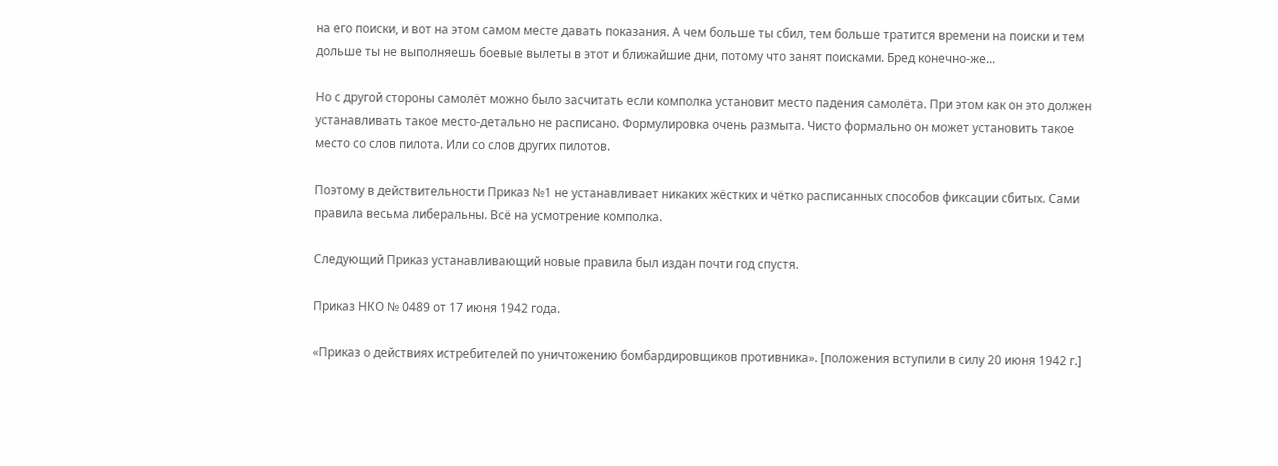на его поиски, и вот на этом самом месте давать показания. А чем больше ты сбил, тем больше тратится времени на поиски и тем дольше ты не выполняешь боевые вылеты в этот и ближайшие дни, потому что занят поисками. Бред конечно-же...

Но с другой стороны самолёт можно было засчитать если комполка установит место падения самолёта. При этом как он это должен устанавливать такое место-детально не расписано. Формулировка очень размыта. Чисто формально он может установить такое место со слов пилота. Или со слов других пилотов.

Поэтому в действительности Приказ №1 не устанавливает никаких жёстких и чётко расписанных способов фиксации сбитых. Сами правила весьма либеральны. Всё на усмотрение комполка.

Следующий Приказ устанавливающий новые правила был издан почти год спустя.

Приказ НКО № 0489 от 17 июня 1942 года.

«Приказ о действиях истребителей по уничтожению бомбардировщиков противника». [положения вступили в силу 20 июня 1942 г.]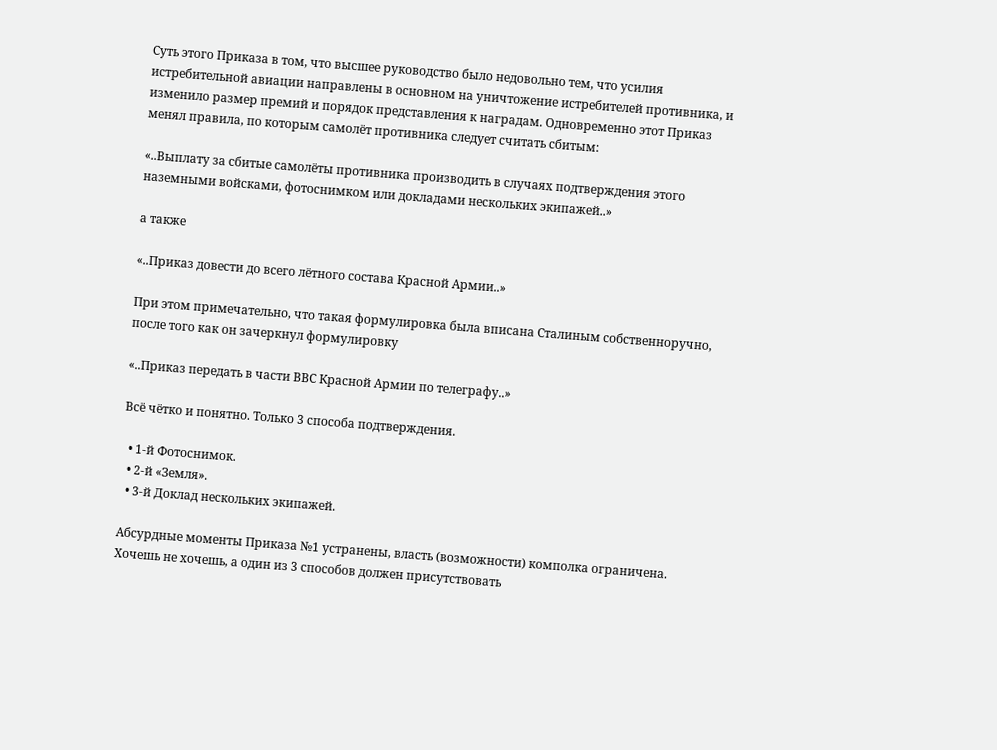Суть этого Приказа в том, что высшее руководство было недовольно тем, что усилия истребительной авиации направлены в основном на уничтожение истребителей противника, и изменило размер премий и порядок представления к наградам. Одновременно этот Приказ менял правила, по которым самолёт противника следует считать сбитым:

«..Выплату за сбитые самолёты противника производить в случаях подтверждения этого наземными войсками, фотоснимком или докладами нескольких экипажей..»

а также

«..Приказ довести до всего лётного состава Красной Армии..»

При этом примечательно, что такая формулировка была вписана Сталиным собственноручно, после того как он зачеркнул формулировку

«..Приказ передать в части ВВС Красной Армии по телеграфу..»

Всё чётко и понятно. Только 3 способа подтверждения.

  • 1-й Фотоснимок.
  • 2-й «Земля».
  • 3-й Доклад нескольких экипажей.

Абсурдные моменты Приказа №1 устранены, власть (возможности) комполка ограничена. Хочешь не хочешь, а один из 3 способов должен присутствовать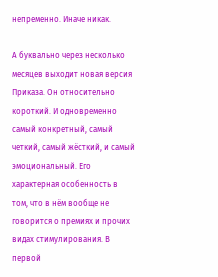непременно. Иначе никак.

А буквально через несколько месяцев выходит новая версия Приказа. Он относительно короткий. И одновременно самый конкретный, самый четкий, самый жёсткий, и самый эмоциональный. Его характерная особенность в том, что в нём вообще не говорится о премиях и прочих видах стимулирования. В первой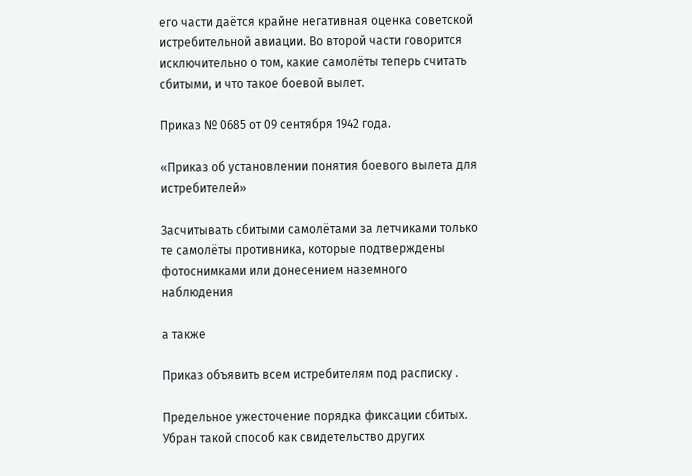его части даётся крайне негативная оценка советской истребительной авиации. Во второй части говорится исключительно о том, какие самолёты теперь считать сбитыми, и что такое боевой вылет.

Приказ № 0685 от 09 сентября 1942 года.

«Приказ об установлении понятия боевого вылета для истребителей»

Засчитывать сбитыми самолётами за летчиками только те самолёты противника, которые подтверждены фотоснимками или донесением наземного наблюдения

а также

Приказ объявить всем истребителям под расписку .

Предельное ужесточение порядка фиксации сбитых. Убран такой способ как свидетельство других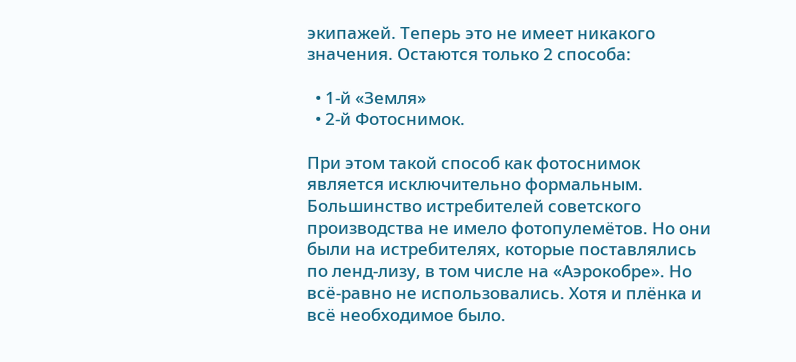экипажей. Теперь это не имеет никакого значения. Остаются только 2 способа:

  • 1-й «Земля»
  • 2-й Фотоснимок.

При этом такой способ как фотоснимок является исключительно формальным. Большинство истребителей советского производства не имело фотопулемётов. Но они были на истребителях, которые поставлялись по ленд-лизу, в том числе на «Аэрокобре». Но всё-равно не использовались. Хотя и плёнка и всё необходимое было.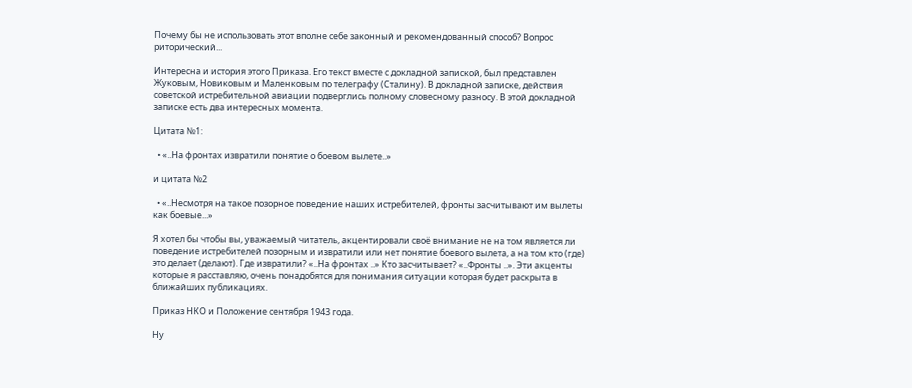Почему бы не использовать этот вполне себе законный и рекомендованный способ? Вопрос риторический...

Интересна и история этого Приказа. Его текст вместе с докладной запиской, был представлен Жуковым, Новиковым и Маленковым по телеграфу (Сталину). В докладной записке, действия советской истребительной авиации подверглись полному словесному разносу. В этой докладной записке есть два интересных момента.

Цитата №1:

  • «..На фронтах извратили понятие о боевом вылете..»

и цитата №2

  • «..Несмотря на такое позорное поведение наших истребителей, фронты засчитывают им вылеты как боевые...»

Я хотел бы чтобы вы, уважаемый читатель, акцентировали своё внимание не на том является ли поведение истребителей позорным и извратили или нет понятие боевого вылета, а на том кто (где) это делает (делают). Где извратили? «..На фронтах ..» Кто засчитывает? «..Фронты ..». Эти акценты которые я расставляю, очень понадобятся для понимания ситуации которая будет раскрыта в ближайших публикациях.

Приказ НКО и Положение сентября 1943 года.

Ну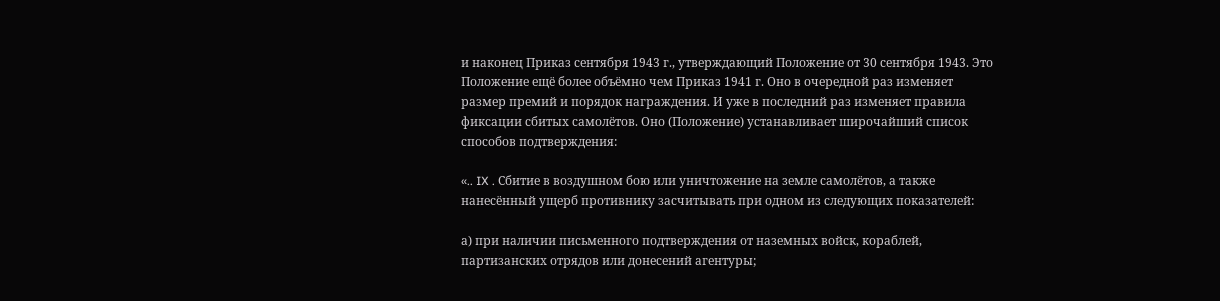и наконец Приказ сентября 1943 г., утверждающий Положение от 30 сентября 1943. Это Положение ещё более объёмно чем Приказ 1941 г. Оно в очередной раз изменяет размер премий и порядок награждения. И уже в последний раз изменяет правила фиксации сбитых самолётов. Оно (Положение) устанавливает широчайший список способов подтверждения:

«.. IX . Сбитие в воздушном бою или уничтожение на земле самолётов, а также нанесённый ущерб противнику засчитывать при одном из следующих показателей:

а) при наличии письменного подтверждения от наземных войск, кораблей, партизанских отрядов или донесений агентуры;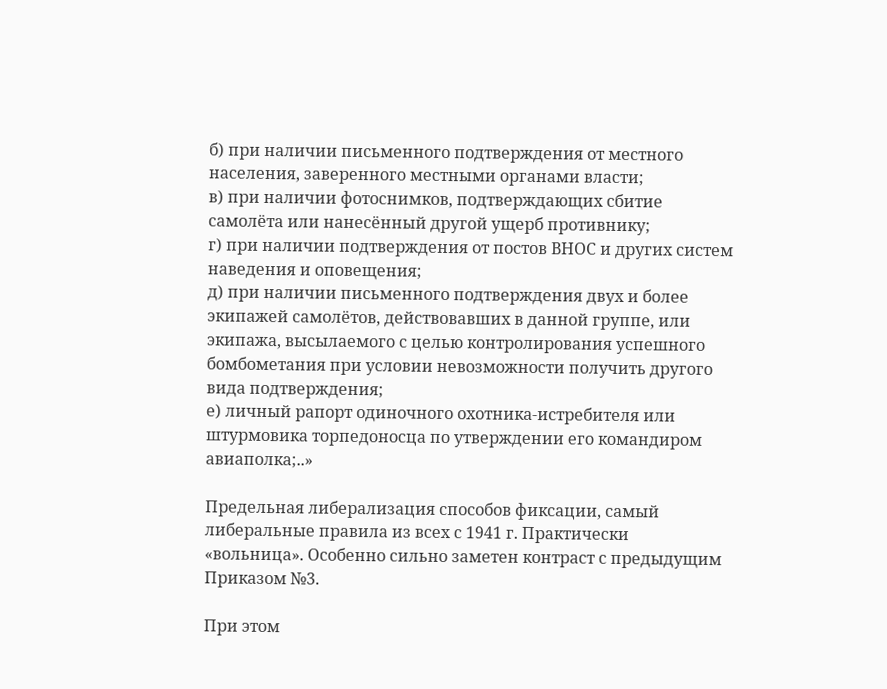б) при наличии письменного подтверждения от местного населения, заверенного местными органами власти;
в) при наличии фотоснимков, подтверждающих сбитие самолёта или нанесённый другой ущерб противнику;
г) при наличии подтверждения от постов ВНОС и других систем наведения и оповещения;
д) при наличии письменного подтверждения двух и более экипажей самолётов, действовавших в данной группе, или экипажа, высылаемого с целью контролирования успешного бомбометания при условии невозможности получить другого вида подтверждения;
е) личный рапорт одиночного охотника-истребителя или штурмовика торпедоносца по утверждении его командиром авиаполка;..»

Предельная либерализация способов фиксации, самый либеральные правила из всех с 1941 г. Практически «вольница». Особенно сильно заметен контраст с предыдущим Приказом №3.

При этом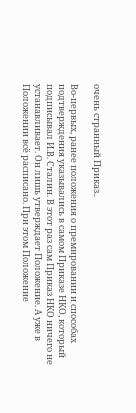очень странный Приказ..

Во-первых, ранее положения о премировании и способах подтверждения указывались в самом Приказе НКО, который подписывал И.В. Сталин. В этот раз сам Приказ НКО ничего не устанавливает. Он лишь утверждает Положение. А уже в Положении всё расписано. При этом Положение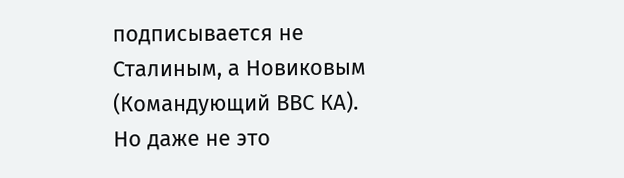подписывается не Сталиным, а Новиковым (Командующий ВВС КА). Но даже не это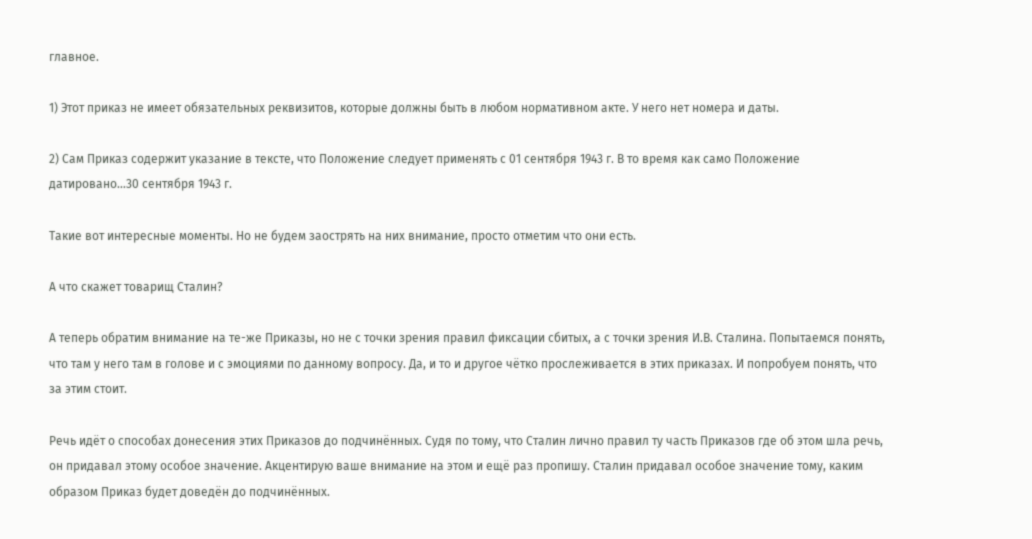главное.

1) Этот приказ не имеет обязательных реквизитов, которые должны быть в любом нормативном акте. У него нет номера и даты.

2) Сам Приказ содержит указание в тексте, что Положение следует применять с 01 сентября 1943 г. В то время как само Положение датировано…30 сентября 1943 г.

Такие вот интересные моменты. Но не будем заострять на них внимание, просто отметим что они есть.

А что скажет товарищ Сталин?

А теперь обратим внимание на те-же Приказы, но не с точки зрения правил фиксации сбитых, а с точки зрения И.В. Сталина. Попытаемся понять, что там у него там в голове и с эмоциями по данному вопросу. Да, и то и другое чётко прослеживается в этих приказах. И попробуем понять, что за этим стоит.

Речь идёт о способах донесения этих Приказов до подчинённых. Судя по тому, что Сталин лично правил ту часть Приказов где об этом шла речь, он придавал этому особое значение. Акцентирую ваше внимание на этом и ещё раз пропишу. Сталин придавал особое значение тому, каким образом Приказ будет доведён до подчинённых.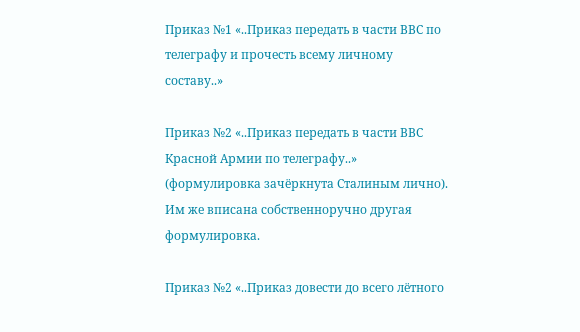Приказ №1 «..Приказ передать в части ВВС по телеграфу и прочесть всему личному составу..»

Приказ №2 «..Приказ передать в части ВВС Красной Армии по телеграфу..» (формулировка зачёркнута Сталиным лично). Им же вписана собственноручно другая формулировка.

Приказ №2 «..Приказ довести до всего лётного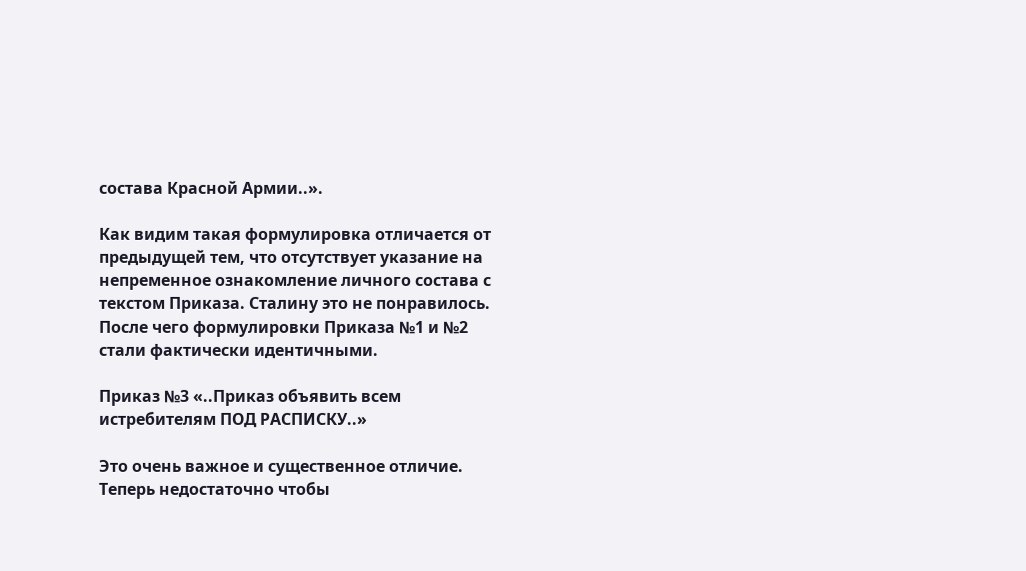состава Красной Армии..».

Как видим такая формулировка отличается от предыдущей тем, что отсутствует указание на непременное ознакомление личного состава с текстом Приказа. Сталину это не понравилось. После чего формулировки Приказа №1 и №2 стали фактически идентичными.

Приказ №3 «..Приказ объявить всем истребителям ПОД РАСПИСКУ..»

Это очень важное и существенное отличие. Теперь недостаточно чтобы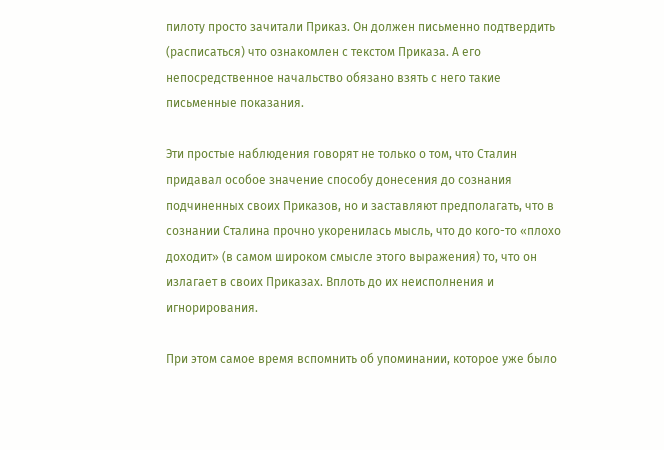пилоту просто зачитали Приказ. Он должен письменно подтвердить (расписаться) что ознакомлен с текстом Приказа. А его непосредственное начальство обязано взять с него такие письменные показания.

Эти простые наблюдения говорят не только о том, что Сталин придавал особое значение способу донесения до сознания подчиненных своих Приказов, но и заставляют предполагать, что в сознании Сталина прочно укоренилась мысль, что до кого-то «плохо доходит» (в самом широком смысле этого выражения) то, что он излагает в своих Приказах. Вплоть до их неисполнения и игнорирования.

При этом самое время вспомнить об упоминании, которое уже было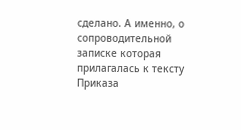сделано. А именно, о сопроводительной записке которая прилагалась к тексту Приказа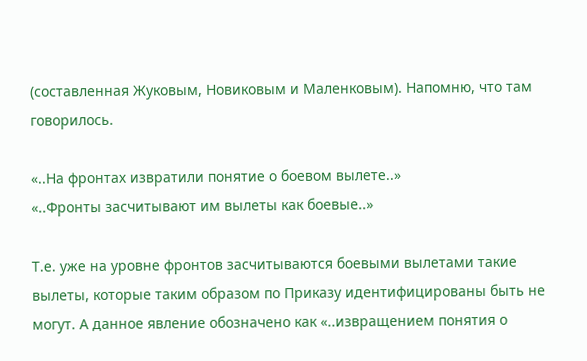(составленная Жуковым, Новиковым и Маленковым). Напомню, что там говорилось.

«..На фронтах извратили понятие о боевом вылете..»
«..Фронты засчитывают им вылеты как боевые..»

Т.е. уже на уровне фронтов засчитываются боевыми вылетами такие вылеты, которые таким образом по Приказу идентифицированы быть не могут. А данное явление обозначено как «..извращением понятия о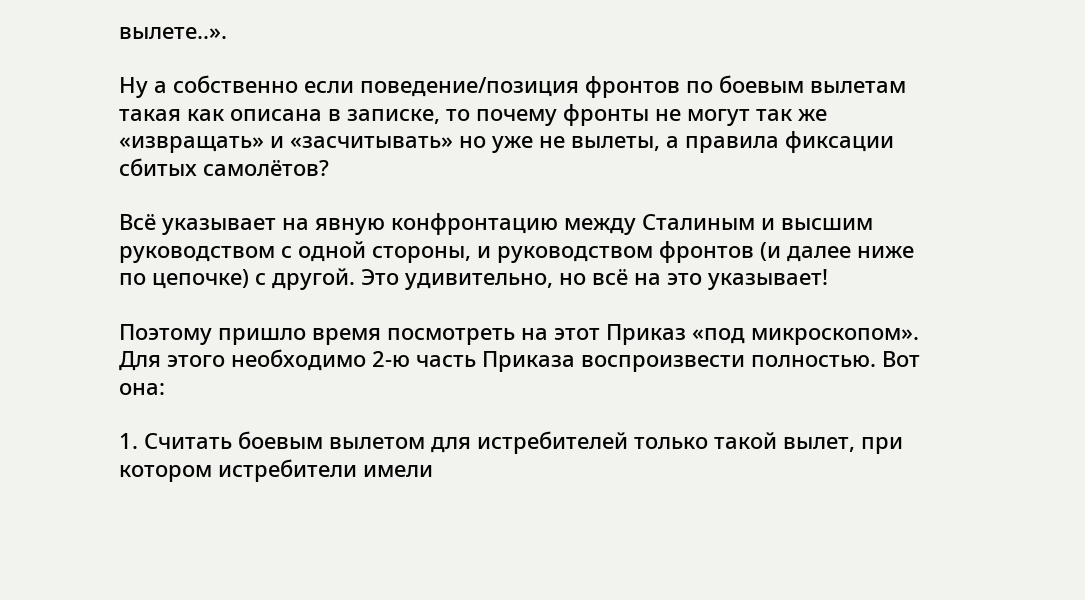вылете..».

Ну а собственно если поведение/позиция фронтов по боевым вылетам такая как описана в записке, то почему фронты не могут так же «извращать» и «засчитывать» но уже не вылеты, а правила фиксации сбитых самолётов?

Всё указывает на явную конфронтацию между Сталиным и высшим руководством с одной стороны, и руководством фронтов (и далее ниже по цепочке) с другой. Это удивительно, но всё на это указывает!

Поэтому пришло время посмотреть на этот Приказ «под микроскопом». Для этого необходимо 2-ю часть Приказа воспроизвести полностью. Вот она:

1. Считать боевым вылетом для истребителей только такой вылет, при котором истребители имели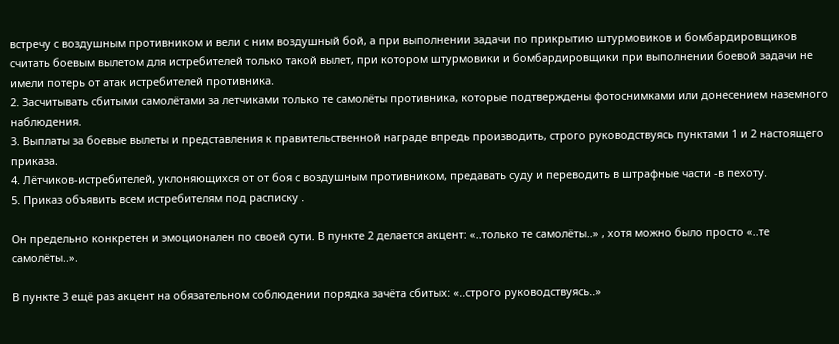встречу с воздушным противником и вели с ним воздушный бой, а при выполнении задачи по прикрытию штурмовиков и бомбардировщиков считать боевым вылетом для истребителей только такой вылет, при котором штурмовики и бомбардировщики при выполнении боевой задачи не имели потерь от атак истребителей противника.
2. Засчитывать сбитыми самолётами за летчиками только те самолёты противника, которые подтверждены фотоснимками или донесением наземного наблюдения.
3. Выплаты за боевые вылеты и представления к правительственной награде впредь производить, строго руководствуясь пунктами 1 и 2 настоящего приказа.
4. Лётчиков-истребителей, уклоняющихся от от боя с воздушным противником, предавать суду и переводить в штрафные части -в пехоту.
5. Приказ объявить всем истребителям под расписку .

Он предельно конкретен и эмоционален по своей сути. В пункте 2 делается акцент: «..только те самолёты..» , хотя можно было просто «..те самолёты..».

В пункте 3 ещё раз акцент на обязательном соблюдении порядка зачёта сбитых: «..строго руководствуясь..»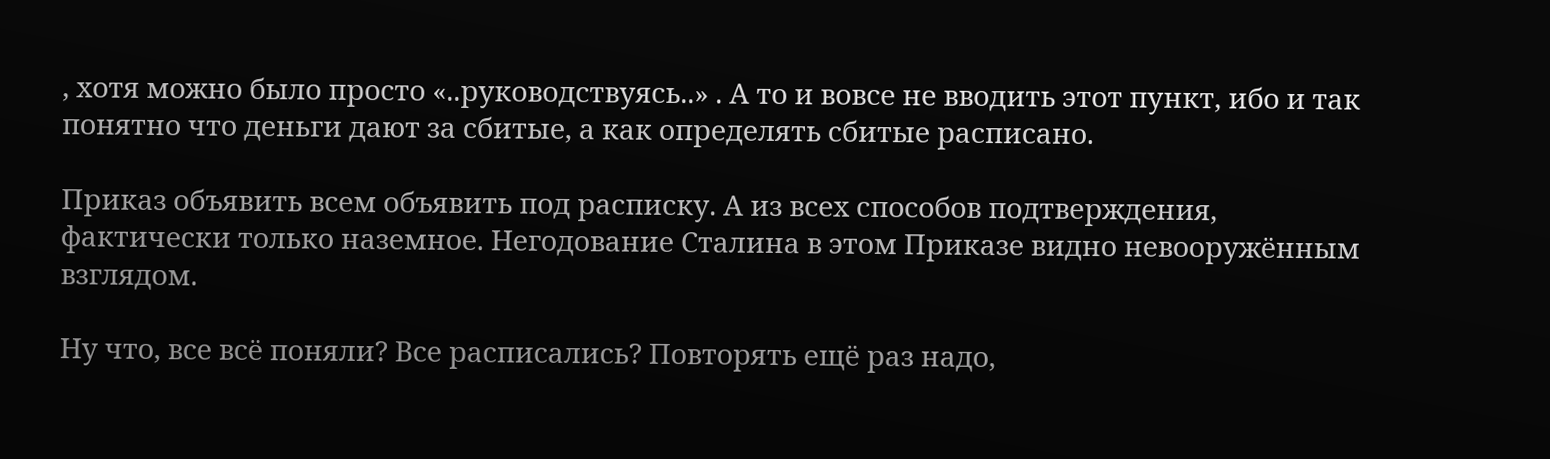, хотя можно было просто «..руководствуясь..» . А то и вовсе не вводить этот пункт, ибо и так понятно что деньги дают за сбитые, а как определять сбитые расписано.

Приказ объявить всем объявить под расписку. А из всех способов подтверждения, фактически только наземное. Негодование Сталина в этом Приказе видно невооружённым взглядом.

Ну что, все всё поняли? Все расписались? Повторять ещё раз надо,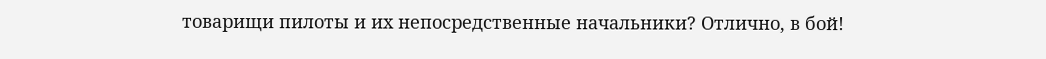товарищи пилоты и их непосредственные начальники? Отлично, в бой!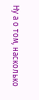Ну а о том, насколько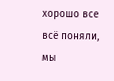хорошо все всё поняли, мы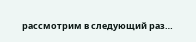рассмотрим в следующий раз…